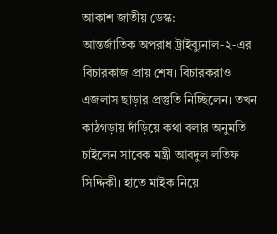আকাশ জাতীয় ডেস্ক:
আন্তর্জাতিক অপরাধ ট্রাইব্যুনাল-২-এর বিচারকাজ প্রায় শেষ। বিচারকরাও এজলাস ছাড়ার প্রস্তুতি নিচ্ছিলেন। তখন কাঠগড়ায় দাঁড়িয়ে কথা বলার অনুমতি চাইলেন সাবেক মন্ত্রী আবদুল লতিফ সিদ্দিকী। হাতে মাইক নিয়ে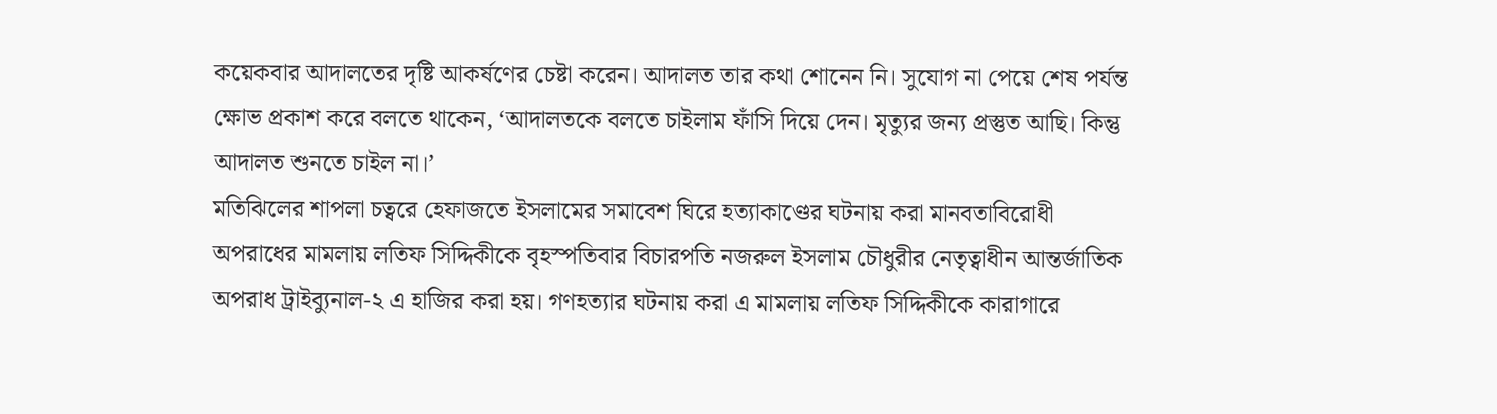কয়েকবার আদালতের দৃষ্টি আকর্ষণের চেষ্টা করেন। আদালত তার কথা শোনেন নি। সুযোগ না পেয়ে শেষ পর্যন্ত ক্ষোভ প্রকাশ করে বলতে থাকেন, ‘আদালতকে বলতে চাইলাম ফাঁসি দিয়ে দেন। মৃত্যুর জন্য প্রস্তুত আছি। কিন্তু আদালত শুনতে চাইল না।’
মতিঝিলের শাপলা চত্বরে হেফাজতে ইসলামের সমাবেশ ঘিরে হত্যাকাণ্ডের ঘটনায় করা মানবতাবিরোধী অপরাধের মামলায় লতিফ সিদ্দিকীকে বৃহস্পতিবার বিচারপতি নজরুল ইসলাম চৌধুরীর নেতৃত্বাধীন আন্তর্জাতিক অপরাধ ট্রাইব্যুনাল-২ এ হাজির করা হয়। গণহত্যার ঘটনায় করা এ মামলায় লতিফ সিদ্দিকীকে কারাগারে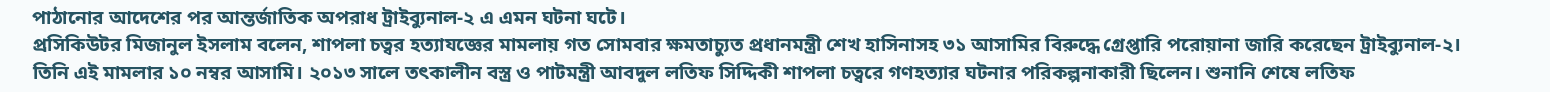পাঠানোর আদেশের পর আন্তর্জাতিক অপরাধ ট্রাইব্যুনাল-২ এ এমন ঘটনা ঘটে।
প্রসিকিউটর মিজানুল ইসলাম বলেন, শাপলা চত্বর হত্যাযজ্ঞের মামলায় গত সোমবার ক্ষমতাচ্যুত প্রধানমন্ত্রী শেখ হাসিনাসহ ৩১ আসামির বিরুদ্ধে গ্রেপ্তারি পরোয়ানা জারি করেছেন ট্রাইব্যুনাল-২। তিনি এই মামলার ১০ নম্বর আসামি। ২০১৩ সালে তৎকালীন বস্ত্র ও পাটমন্ত্রী আবদুল লতিফ সিদ্দিকী শাপলা চত্বরে গণহত্যার ঘটনার পরিকল্পনাকারী ছিলেন। শুনানি শেষে লতিফ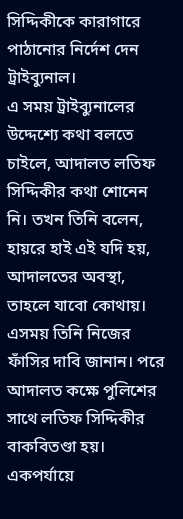সিদ্দিকীকে কারাগারে পাঠানোর নির্দেশ দেন ট্রাইব্যুনাল।
এ সময় ট্রাইব্যুনালের উদ্দেশ্যে কথা বলতে চাইলে, আদালত লতিফ সিদ্দিকীর কথা শোনেন নি। তখন তিনি বলেন, হায়রে হাই এই যদি হয়, আদালতের অবস্থা, তাহলে যাবো কোথায়। এসময় তিনি নিজের ফাঁসির দাবি জানান। পরে আদালত কক্ষে পুলিশের সাথে লতিফ সিদ্দিকীর বাকবিতণ্ডা হয়। একপর্যায়ে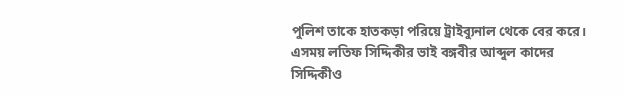পুলিশ তাকে হাতকড়া পরিয়ে ট্রাইব্যুনাল থেকে বের করে।
এসময় লতিফ সিদ্দিকীর ভাই বঙ্গবীর আব্দুল কাদের সিদ্দিকীও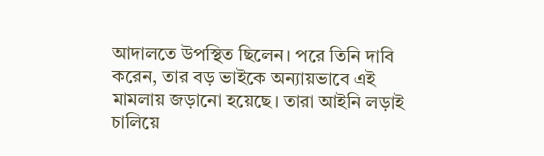আদালতে উপস্থিত ছিলেন। পরে তিনি দাবি করেন, তার বড় ভাইকে অন্যায়ভাবে এই মামলায় জড়ানো হয়েছে। তারা আইনি লড়াই চালিয়ে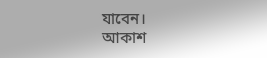যাবেন।
আকাশ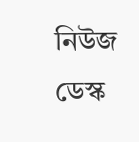নিউজ ডেস্ক